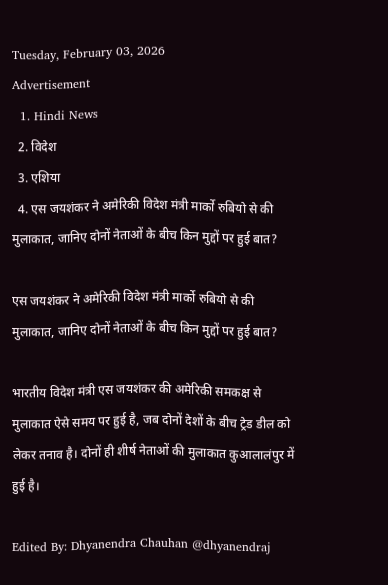Tuesday, February 03, 2026
Advertisement
  1. Hindi News
  2. विदेश
  3. एशिया
  4. एस जयशंकर ने अमेरिकी विदेश मंत्री मार्को रुबियो से की मुलाकात, जानिए दोनों नेताओं के बीच किन मुद्दों पर हुई बात?

एस जयशंकर ने अमेरिकी विदेश मंत्री मार्को रुबियो से की मुलाकात, जानिए दोनों नेताओं के बीच किन मुद्दों पर हुई बात?

भारतीय विदेश मंत्री एस जयशंकर की अमेरिकी समकक्ष से मुलाकात ऐसे समय पर हुई है, जब दोनों देशों के बीच ट्रेड डील को लेकर तनाव है। दोनों ही शीर्ष नेताओं की मुलाकात कुआलालंपुर में हुई है।

Edited By: Dhyanendra Chauhan @dhyanendraj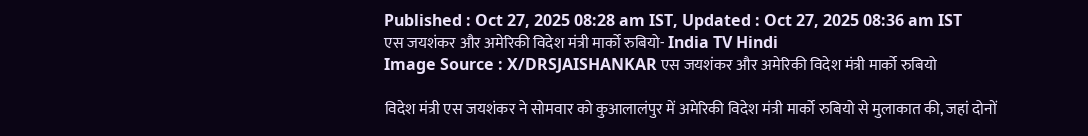Published : Oct 27, 2025 08:28 am IST, Updated : Oct 27, 2025 08:36 am IST
एस जयशंकर और अमेरिकी विदेश मंत्री मार्को रुबियो- India TV Hindi
Image Source : X/DRSJAISHANKAR एस जयशंकर और अमेरिकी विदेश मंत्री मार्को रुबियो

विदेश मंत्री एस जयशंकर ने सोमवार को कुआलालंपुर में अमेरिकी विदेश मंत्री मार्को रुबियो से मुलाकात की, जहां दोनों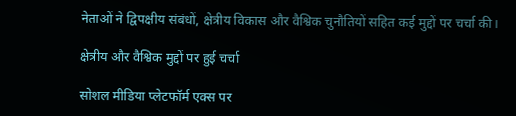नेताओं ने द्विपक्षीय संबंधों, क्षेत्रीय विकास और वैश्विक चुनौतियों सहित कई मुद्दों पर चर्चा की।

क्षेत्रीय और वैश्विक मुद्दों पर हुई चर्चा

सोशल मीडिया प्लेटफॉर्म एक्स पर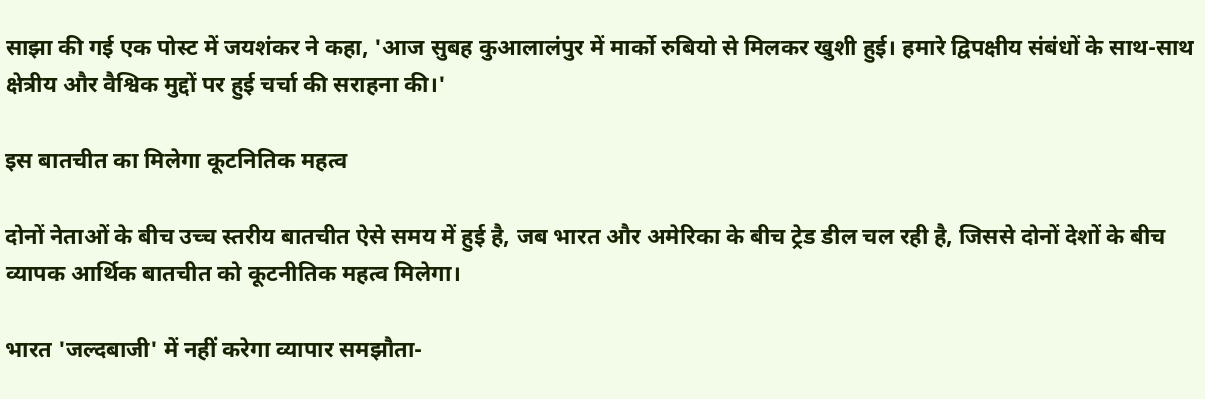साझा की गई एक पोस्ट में जयशंकर ने कहा, 'आज सुबह कुआलालंपुर में मार्को रुबियो से मिलकर खुशी हुई। हमारे द्विपक्षीय संबंधों के साथ-साथ क्षेत्रीय और वैश्विक मुद्दों पर हुई चर्चा की सराहना की।'

इस बातचीत का मिलेगा कूटनितिक महत्व

दोनों नेताओं के बीच उच्च स्तरीय बातचीत ऐसे समय में हुई है, जब भारत और अमेरिका के बीच ट्रेड डील चल रही है, जिससे दोनों देशों के बीच व्यापक आर्थिक बातचीत को कूटनीतिक महत्व मिलेगा।

भारत 'जल्दबाजी' में नहीं करेगा व्यापार समझौता-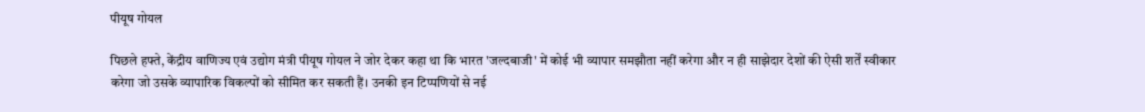पीयूष गोयल

पिछले हफ्ते, केंद्रीय वाणिज्य एवं उद्योग मंत्री पीयूष गोयल ने जोर देकर कहा था कि भारत 'जल्दबाजी' में कोई भी व्यापार समझौता नहीं करेगा और न ही साझेदार देशों की ऐसी शर्तें स्वीकार करेगा जो उसके व्यापारिक विकल्पों को सीमित कर सकती हैं। उनकी इन टिप्पणियों से नई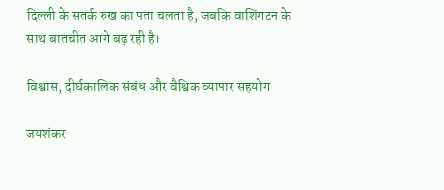दिल्ली के सतर्क रुख का पता चलता है, जबकि वाशिंगटन के साथ बातचीत आगे बढ़ रही है।

विश्वास, दीर्घकालिक संबंध और वैश्विक व्यापार सहयोग

जयशंकर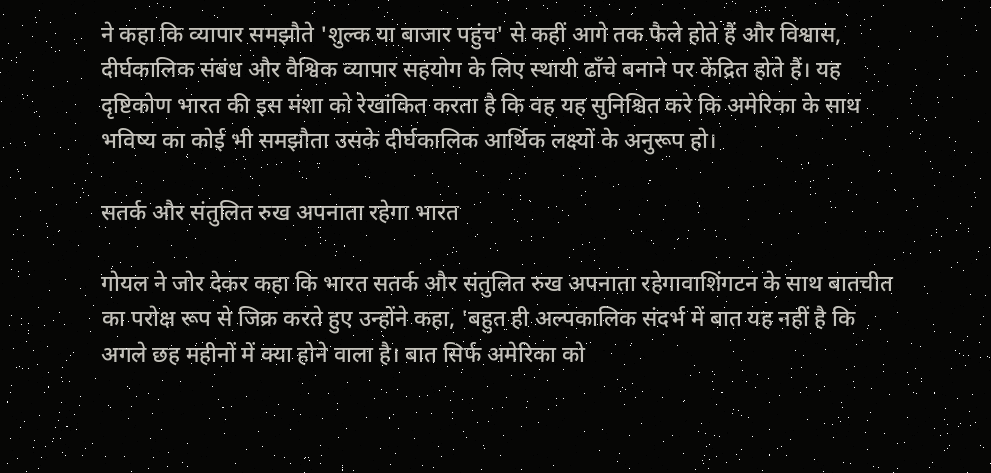ने कहा कि व्यापार समझौते 'शुल्क या बाजार पहुंच' से कहीं आगे तक फैले होते हैं और विश्वास, दीर्घकालिक संबंध और वैश्विक व्यापार सहयोग के लिए स्थायी ढाँचे बनाने पर केंद्रित होते हैं। यह दृष्टिकोण भारत की इस मंशा को रेखांकित करता है कि वह यह सुनिश्चित करे कि अमेरिका के साथ भविष्य का कोई भी समझौता उसके दीर्घकालिक आर्थिक लक्ष्यों के अनुरूप हो।

सतर्क और संतुलित रुख अपनाता रहेगा भारत

गोयल ने जोर देकर कहा कि भारत सतर्क और संतुलित रुख अपनाता रहेगावाशिंगटन के साथ बातचीत का परोक्ष रूप से जिक्र करते हुए उन्होंने कहा, 'बहुत ही अल्पकालिक संदर्भ में बात यह नहीं है कि अगले छह महीनों में क्या होने वाला है। बात सिर्फ अमेरिका को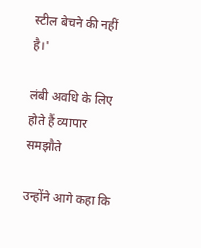स्टील बेचने की नहीं है।'

लंबी अवधि के लिए होते हैं व्यापार समझौते

उन्होंने आगे कहा कि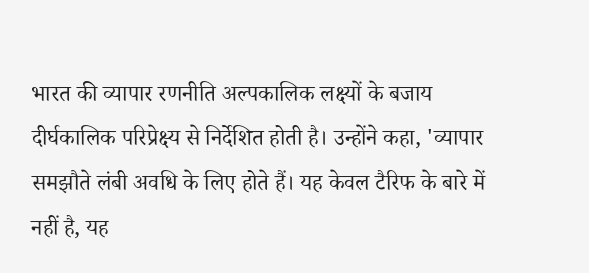भारत की व्यापार रणनीति अल्पकालिक लक्ष्यों के बजाय दीर्घकालिक परिप्रेक्ष्य से निर्देशित होती है। उन्होंने कहा, 'व्यापार समझौते लंबी अवधि के लिए होते हैं। यह केवल टैरिफ के बारे में नहीं है, यह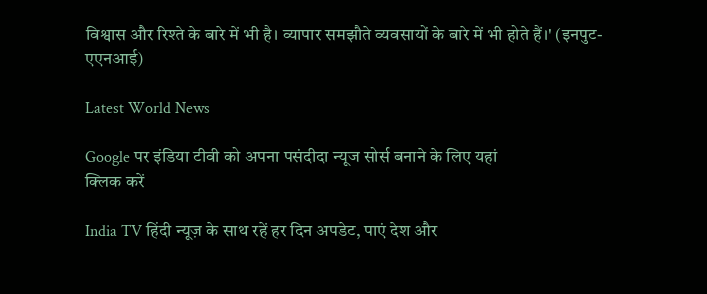विश्वास और रिश्ते के बारे में भी है। व्यापार समझौते व्यवसायों के बारे में भी होते हैं।' (इनपुट- एएनआई)

Latest World News

Google पर इंडिया टीवी को अपना पसंदीदा न्यूज सोर्स बनाने के लिए यहां
क्लिक करें

India TV हिंदी न्यूज़ के साथ रहें हर दिन अपडेट, पाएं देश और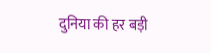दुनिया की हर बड़ी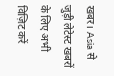खबर। Asia से जुड़ी लेटेस्ट खबरों के लिए अभी विज़िट करें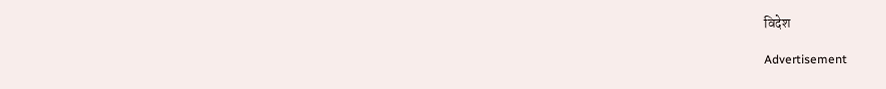विदेश

Advertisement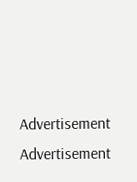Advertisement
Advertisement